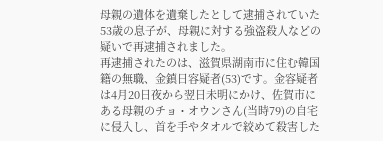母親の遺体を遺棄したとして逮捕されていた53歳の息子が、母親に対する強盗殺人などの疑いで再逮捕されました。
再逮捕されたのは、滋賀県湖南市に住む韓国籍の無職、金鎮日容疑者(53)です。金容疑者は4月20日夜から翌日未明にかけ、佐賀市にある母親のチョ・オウンさん(当時79)の自宅に侵入し、首を手やタオルで絞めて殺害した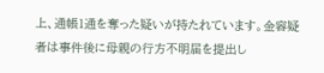上、通帳1通を奪った疑いが持たれています。金容疑者は事件後に母親の行方不明届を提出し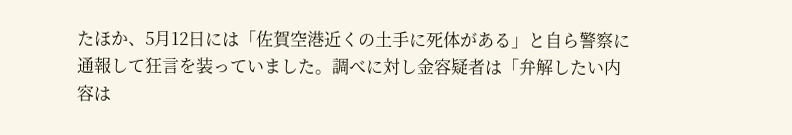たほか、5月12日には「佐賀空港近くの土手に死体がある」と自ら警察に通報して狂言を装っていました。調べに対し金容疑者は「弁解したい内容は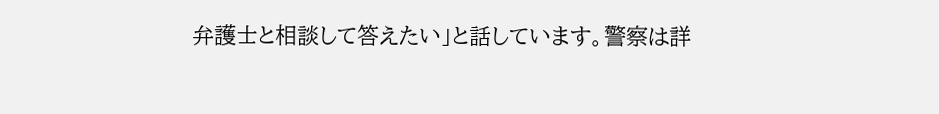弁護士と相談して答えたい」と話しています。警察は詳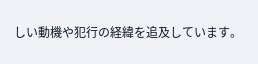しい動機や犯行の経緯を追及しています。